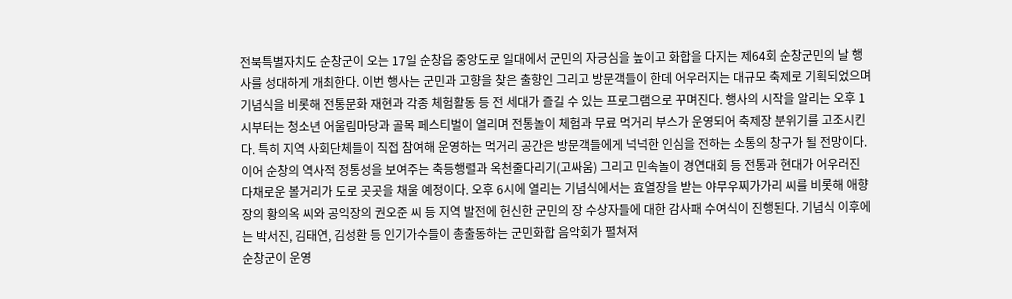전북특별자치도 순창군이 오는 17일 순창읍 중앙도로 일대에서 군민의 자긍심을 높이고 화합을 다지는 제64회 순창군민의 날 행사를 성대하게 개최한다. 이번 행사는 군민과 고향을 찾은 출향인 그리고 방문객들이 한데 어우러지는 대규모 축제로 기획되었으며 기념식을 비롯해 전통문화 재현과 각종 체험활동 등 전 세대가 즐길 수 있는 프로그램으로 꾸며진다. 행사의 시작을 알리는 오후 1시부터는 청소년 어울림마당과 골목 페스티벌이 열리며 전통놀이 체험과 무료 먹거리 부스가 운영되어 축제장 분위기를 고조시킨다. 특히 지역 사회단체들이 직접 참여해 운영하는 먹거리 공간은 방문객들에게 넉넉한 인심을 전하는 소통의 창구가 될 전망이다. 이어 순창의 역사적 정통성을 보여주는 축등행렬과 옥천줄다리기(고싸움) 그리고 민속놀이 경연대회 등 전통과 현대가 어우러진 다채로운 볼거리가 도로 곳곳을 채울 예정이다. 오후 6시에 열리는 기념식에서는 효열장을 받는 야무우찌가가리 씨를 비롯해 애향장의 황의옥 씨와 공익장의 권오준 씨 등 지역 발전에 헌신한 군민의 장 수상자들에 대한 감사패 수여식이 진행된다. 기념식 이후에는 박서진, 김태연, 김성환 등 인기가수들이 총출동하는 군민화합 음악회가 펼쳐져
순창군이 운영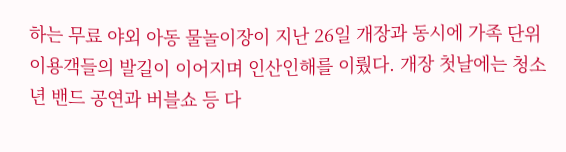하는 무료 야외 아동 물놀이장이 지난 26일 개장과 동시에 가족 단위 이용객들의 발길이 이어지며 인산인해를 이뤘다. 개장 첫날에는 청소년 밴드 공연과 버블쇼 등 다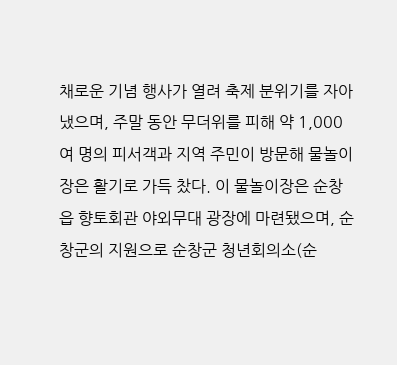채로운 기념 행사가 열려 축제 분위기를 자아냈으며, 주말 동안 무더위를 피해 약 1,000여 명의 피서객과 지역 주민이 방문해 물놀이장은 활기로 가득 찼다. 이 물놀이장은 순창읍 향토회관 야외무대 광장에 마련됐으며, 순창군의 지원으로 순창군 청년회의소(순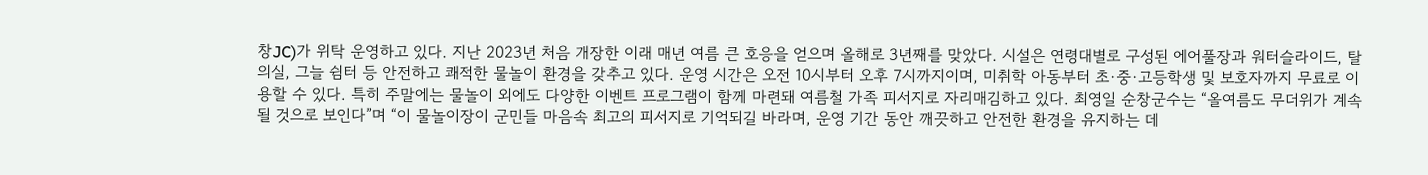창JC)가 위탁 운영하고 있다. 지난 2023년 처음 개장한 이래 매년 여름 큰 호응을 얻으며 올해로 3년째를 맞았다. 시설은 연령대별로 구성된 에어풀장과 워터슬라이드, 탈의실, 그늘 쉼터 등 안전하고 쾌적한 물놀이 환경을 갖추고 있다. 운영 시간은 오전 10시부터 오후 7시까지이며, 미취학 아동부터 초·중·고등학생 및 보호자까지 무료로 이용할 수 있다. 특히 주말에는 물놀이 외에도 다양한 이벤트 프로그램이 함께 마련돼 여름철 가족 피서지로 자리매김하고 있다. 최영일 순창군수는 “올여름도 무더위가 계속될 것으로 보인다”며 “이 물놀이장이 군민들 마음속 최고의 피서지로 기억되길 바라며, 운영 기간 동안 깨끗하고 안전한 환경을 유지하는 데